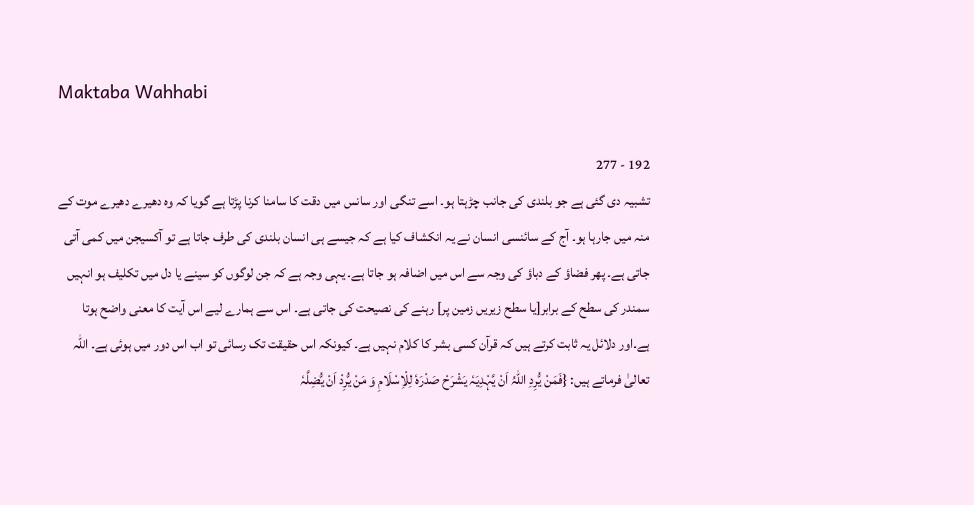Maktaba Wahhabi

192 - 277
تشبیہ دی گئی ہے جو بلندی کی جانب چڑہتا ہو۔ اسے تنگی اور سانس میں دقت کا سامنا کرنا پڑتا ہے گویا کہ وہ دھیرے دھیرے موت کے منہ میں جارہا ہو۔ آج کے سائنسی انسان نے یہ انکشاف کیا ہے کہ جیسے ہی انسان بلندی کی طرف جاتا ہے تو آکسیجن میں کمی آتی جاتی ہے۔ پھر فضاؤ کے دباؤ کی وجہ سے اس میں اضافہ ہو جاتا ہے۔ یہی وجہ ہے کہ جن لوگوں کو سینے یا دل میں تکلیف ہو انہیں سمندر کی سطح کے برابر[یا سطح زیریں زمین پر] رہنے کی نصیحت کی جاتی ہے۔ اس سے ہمارے لیے اس آیت کا معنی واضح ہوتا ہے۔اور دلائل یہ ثابت کرتے ہیں کہ قرآن کسی بشر کا کلام نہیں ہے۔ کیونکہ اس حقیقت تک رسائی تو اب اس دور میں ہوئی ہے۔ اللہ تعالیٰ فرماتے ہیں: {فَمَنْ یُّرِدِ اللّٰہُ اَنْ یَّہْدِیَہٗ یَشْرَحْ صَدْرَہٗ لِلْاِسْلَامِ وَ مَنْ یُّرِدْ اَنْ یُّضِلَّہٗ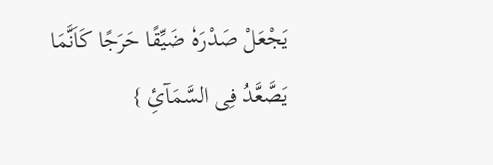یَجْعَلْ صَدْرَہٗ ضَیِّقًا حَرَجًا کَاَنَّمَا یَصَّعَّدُ فِی السَّمَآئِ }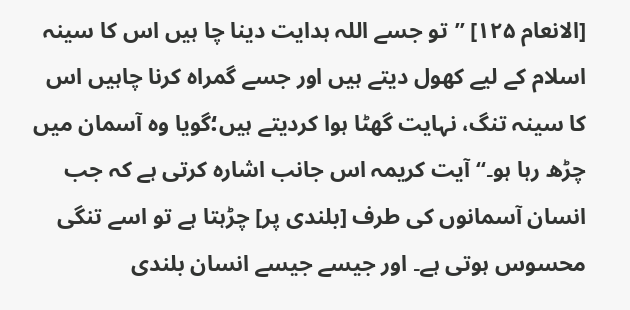[الانعام ۱۲۵] ’’تو جسے اللہ ہدایت دینا چا ہیں اس کا سینہ اسلام کے لیے کھول دیتے ہیں اور جسے گمراہ کرنا چاہیں اس کا سینہ تنگ، نہایت گھٹا ہوا کردیتے ہیں؛گویا وہ آسمان میں چڑھ رہا ہو۔‘‘ آیت کریمہ اس جانب اشارہ کرتی ہے کہ جب انسان آسمانوں کی طرف [بلندی پر] چڑہتا ہے تو اسے تنگی محسوس ہوتی ہے۔ اور جیسے جیسے انسان بلندی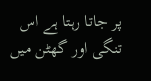پر جاتا رہتا ہے اس تنگی اور گھٹن میں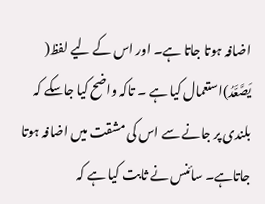اضافہ ہوتا جاتا ہے۔ اور اس کے لیے لفظ( یَصَّعَّدُ)استعمال کیا ہے ۔ تاکہ واضح کیا جاسکے کہ بلندی پر جانے سے اس کی مشقت میں اضافہ ہوتا جاتاہے۔ سائنس نے ثابت کیا ہے کہ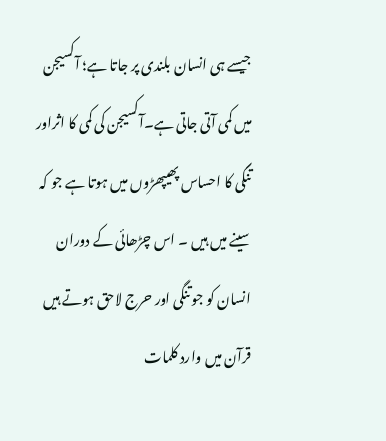جیسے ہی انسان بلندی پر جاتا ہے؛ آکسیجن میں کمی آتی جاتی ہے۔آکسیجن کی کمی کا اثراور تنگی کا احساس پھیپھڑوں میں ہوتا ہے جو کہ سینے میں ہیں ۔ اس چڑھائی کے دوران انسان کو جو تنگی اور حرج لاحق ہوتے ہیں قرآن میں وارد کلمات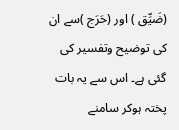(ضَیِّق ) اور (حَرَج )سے ان کی توضیح وتفسیر کی گئی ہے۔ اس سے یہ بات پختہ ہوکر سامنے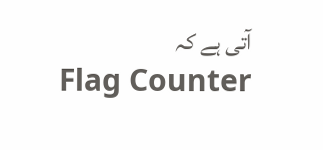آتی ہے کہ
Flag Counter